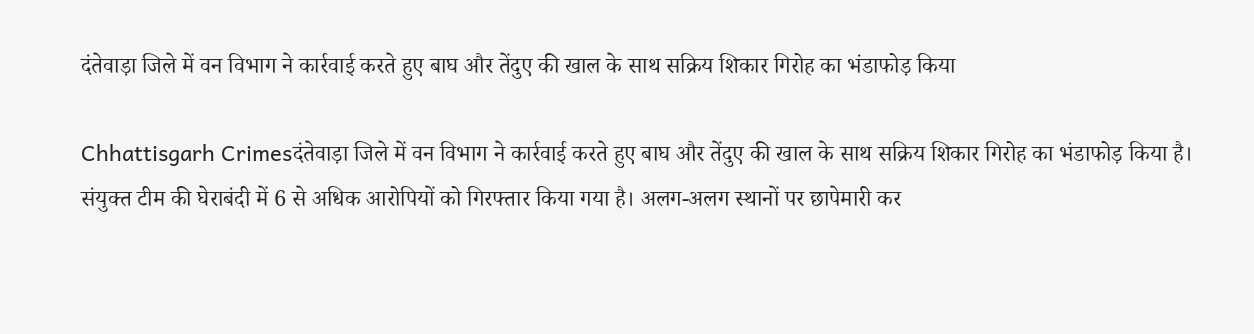दंतेवाड़ा जिले में वन विभाग ने कार्रवाई करते हुए बाघ और तेंदुए की खाल के साथ सक्रिय शिकार गिरोह का भंडाफोड़ किया

Chhattisgarh Crimesदंतेवाड़ा जिले में वन विभाग ने कार्रवाई करते हुए बाघ और तेंदुए की खाल के साथ सक्रिय शिकार गिरोह का भंडाफोड़ किया है। संयुक्त टीम की घेराबंदी में 6 से अधिक आरोपियों को गिरफ्तार किया गया है। अलग-अलग स्थानों पर छापेमारी कर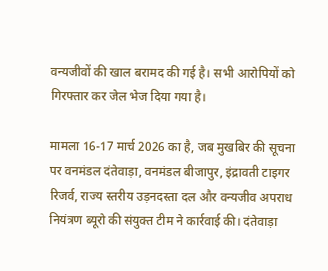वन्यजीवों की खाल बरामद की गई है। सभी आरोपियों को गिरफ्तार कर जेल भेज दिया गया है।

मामला 16-17 मार्च 2026 का है, जब मुखबिर की सूचना पर वनमंडल दंतेवाड़ा, वनमंडल बीजापुर, इंद्रावती टाइगर रिजर्व, राज्य स्तरीय उड़नदस्ता दल और वन्यजीव अपराध नियंत्रण ब्यूरो की संयुक्त टीम ने कार्रवाई की। दंतेवाड़ा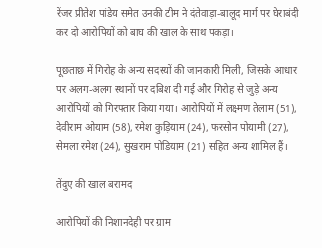रेंजर प्रीतेश पांडेय समेत उनकी टीम ने दंतेवाड़ा-बालूद मार्ग पर घेराबंदी कर दो आरोपियों को बाघ की खाल के साथ पकड़ा।

पूछताछ में गिरोह के अन्य सदस्यों की जानकारी मिली, जिसके आधार पर अलग-अलग स्थानों पर दबिश दी गई और गिरोह से जुड़े अन्य आरोपियों को गिरफ्तार किया गया। आरोपियों में लक्ष्मण तेलाम (51), देवीराम ओयाम (58), रमेश कुड़ियाम (24), फरसोन पोयामी (27), सेमला रमेश (24), सुखराम पोडियाम (21) सहित अन्य शामिल हैं।

तेंदुए की खाल बरामद

आरोपियों की निशानदेही पर ग्राम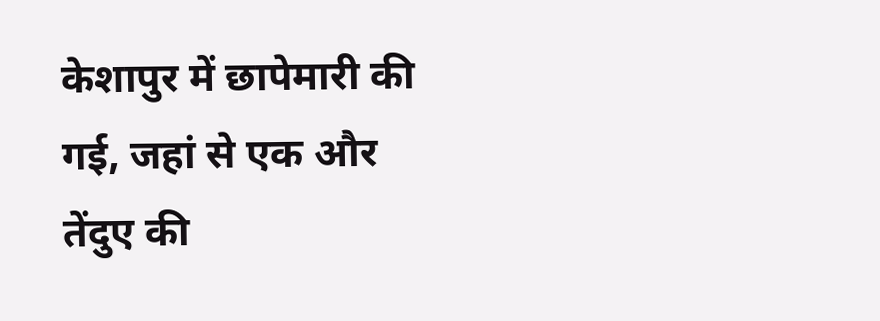केशापुर में छापेमारी की गई, जहां से एक और तेंदुए की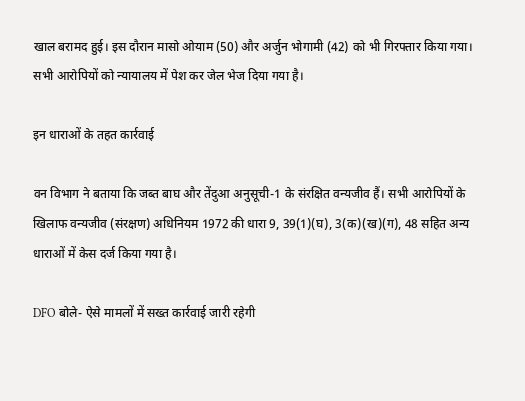खाल बरामद हुई। इस दौरान मासो ओयाम (50) और अर्जुन भोगामी (42) को भी गिरफ्तार किया गया। सभी आरोपियों को न्यायालय में पेश कर जेल भेज दिया गया है।

इन धाराओं के तहत कार्रवाई

वन विभाग ने बताया कि जब्त बाघ और तेंदुआ अनुसूची-1 के संरक्षित वन्यजीव हैं। सभी आरोपियों के खिलाफ वन्यजीव (संरक्षण) अधिनियम 1972 की धारा 9, 39(1)(घ), 3(क)(ख)(ग), 48 सहित अन्य धाराओं में केस दर्ज किया गया है।

DFO बोले- ऐसे मामलों में सख्त कार्रवाई जारी रहेगी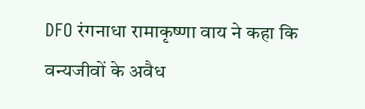DFO रंगनाधा रामाकृष्णा वाय ने कहा कि वन्यजीवों के अवैध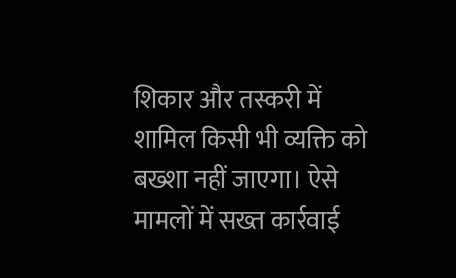शिकार और तस्करी में शामिल किसी भी व्यक्ति को बख्शा नहीं जाएगा। ऐसे मामलों में सख्त कार्रवाई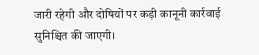जारी रहेगी और दोषियों पर कड़ी कानूनी कार्रवाई सुनिश्चित की जाएगी।